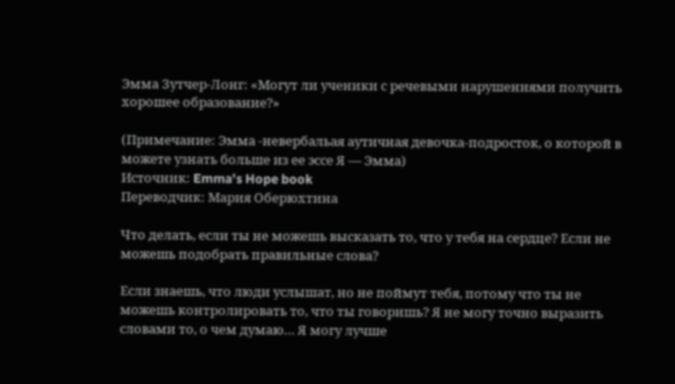Эмма Зутчер-Лонг: «Могут ли ученики с речевыми нарушениями получить хорошее образование?»

(Примечание: Эмма -невербальая аутичная девочка-подросток, о которой в можете узнать больше из ее эссе Я — Эмма)
Источник: Emma’s Hope book
Переводчик: Мария Оберюхтина

Что делать, если ты не можешь высказать то, что у тебя на сердце? Если не можешь подобрать правильные слова?

Если знаешь, что люди услышат, но не поймут тебя, потому что ты не можешь контролировать то, что ты говоришь? Я не могу точно выразить словами то, о чем думаю… Я могу лучше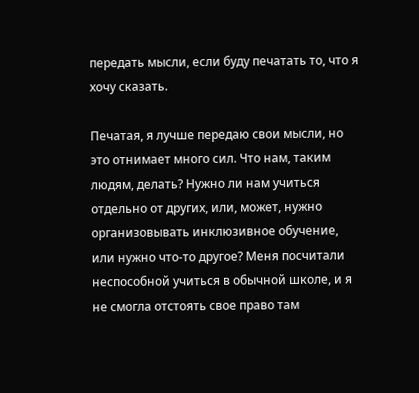передать мысли, если буду печатать то, что я хочу сказать.

Печатая, я лучше передаю свои мысли, но это отнимает много сил. Что нам, таким людям, делать? Нужно ли нам учиться отдельно от других, или, может, нужно организовывать инклюзивное обучение, или нужно что-то другое? Меня посчитали неспособной учиться в обычной школе, и я не смогла отстоять свое право там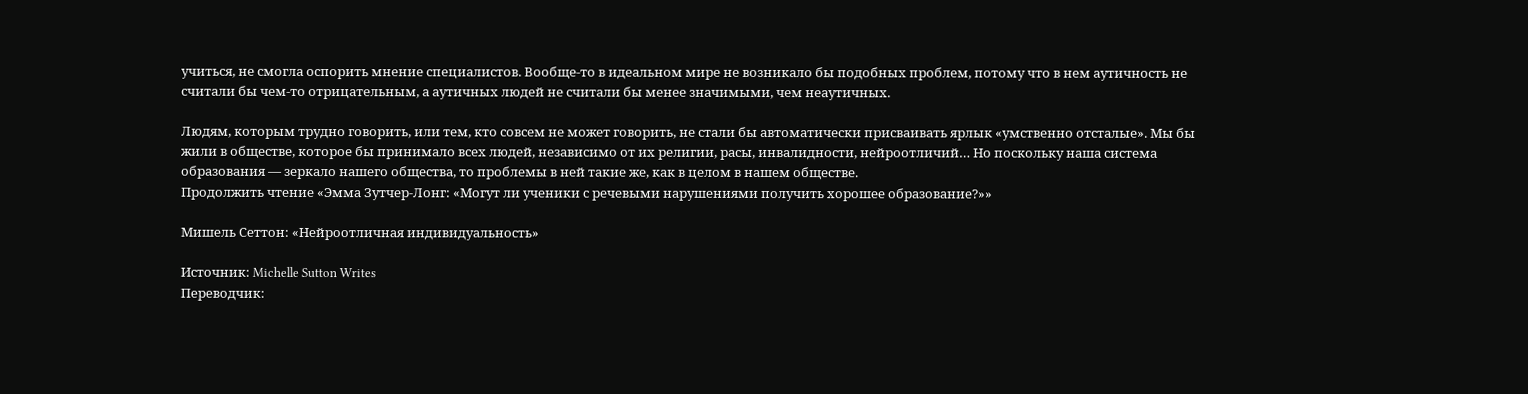учиться, не смогла оспорить мнение специалистов. Вообще-то в идеальном мире не возникало бы подобных проблем, потому что в нем аутичность не считали бы чем-то отрицательным, а аутичных людей не считали бы менее значимыми, чем неаутичных.

Людям, которым трудно говорить, или тем, кто совсем не может говорить, не стали бы автоматически присваивать ярлык «умственно отсталые». Мы бы жили в обществе, которое бы принимало всех людей, независимо от их религии, расы, инвалидности, нейроотличий… Но поскольку наша система образования — зеркало нашего общества, то проблемы в ней такие же, как в целом в нашем обществе.
Продолжить чтение «Эмма Зутчер-Лонг: «Могут ли ученики с речевыми нарушениями получить хорошее образование?»»

Мишель Сеттон: «Нейроотличная индивидуальность»

Источник: Michelle Sutton Writes
Переводчик: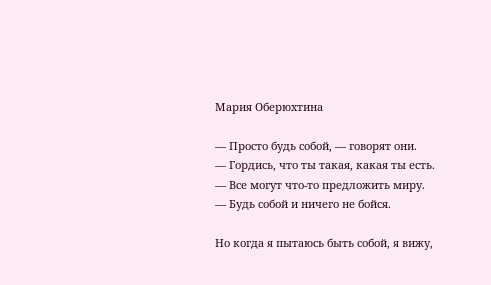Мария Оберюхтина

— Просто будь собой, — говорят они.
— Гордись, что ты такая, какая ты есть.
— Все могут что-то предложить миру.
— Будь собой и ничего не бойся.

Но когда я пытаюсь быть собой, я вижу,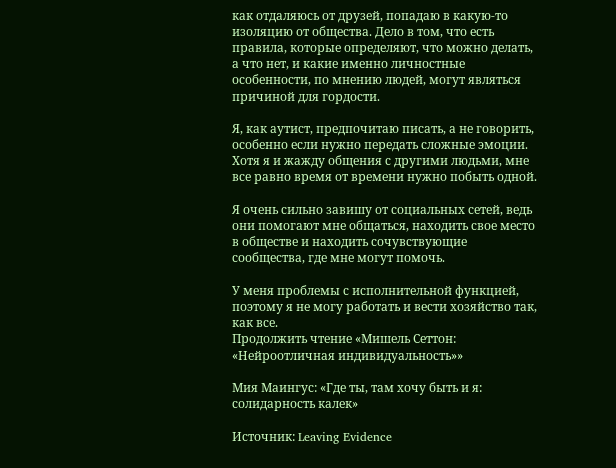как отдаляюсь от друзей, попадаю в какую-то изоляцию от общества. Дело в том, что есть правила, которые определяют, что можно делать, а что нет, и какие именно личностные особенности, по мнению людей, могут являться причиной для гордости.

Я, как аутист, предпочитаю писать, а не говорить, особенно если нужно передать сложные эмоции.
Хотя я и жажду общения с другими людьми, мне все равно время от времени нужно побыть одной.

Я очень сильно завишу от социальных сетей, ведь они помогают мне общаться, находить свое место в обществе и находить сочувствующие сообщества, где мне могут помочь.

У меня проблемы с исполнительной функцией, поэтому я не могу работать и вести хозяйство так, как все.
Продолжить чтение «Мишель Сеттон: «Нейроотличная индивидуальность»»

Мия Маингус: «Где ты, там хочу быть и я: солидарность калек»

Источник: Leaving Evidence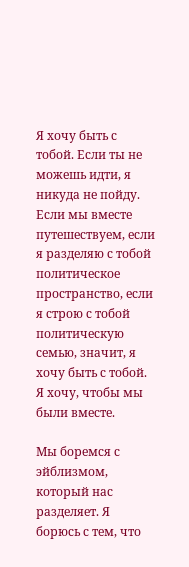Я хочу быть с тобой. Если ты не можешь идти, я никуда не пойду. Если мы вместе путешествуем, если я разделяю с тобой политическое пространство, если я строю с тобой политическую семью, значит, я хочу быть с тобой. Я хочу, чтобы мы были вместе.

Мы боремся с эйблизмом, который нас разделяет. Я борюсь с тем, что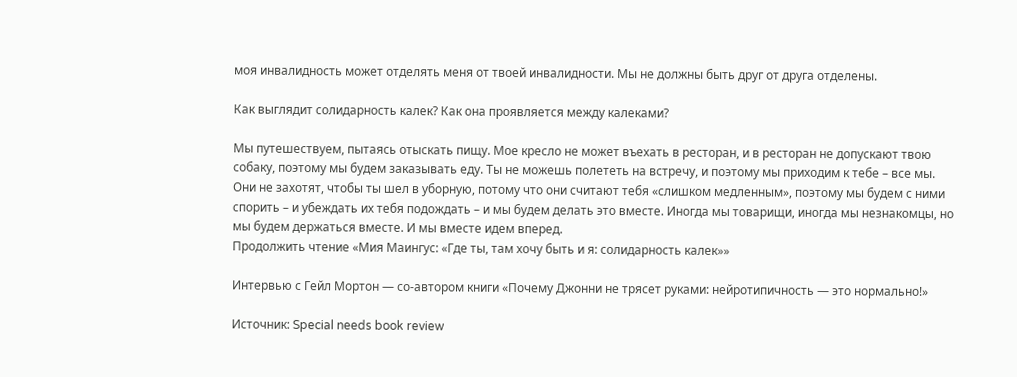моя инвалидность может отделять меня от твоей инвалидности. Мы не должны быть друг от друга отделены.

Как выглядит солидарность калек? Как она проявляется между калеками?

Мы путешествуем, пытаясь отыскать пищу. Мое кресло не может въехать в ресторан, и в ресторан не допускают твою собаку, поэтому мы будем заказывать еду. Ты не можешь полететь на встречу, и поэтому мы приходим к тебе – все мы. Они не захотят, чтобы ты шел в уборную, потому что они считают тебя «слишком медленным», поэтому мы будем с ними спорить – и убеждать их тебя подождать – и мы будем делать это вместе. Иногда мы товарищи, иногда мы незнакомцы, но мы будем держаться вместе. И мы вместе идем вперед.
Продолжить чтение «Мия Маингус: «Где ты, там хочу быть и я: солидарность калек»»

Интервью с Гейл Мортон — со-автором книги «Почему Джонни не трясет руками: нейротипичность — это нормально!»

Источник: Special needs book review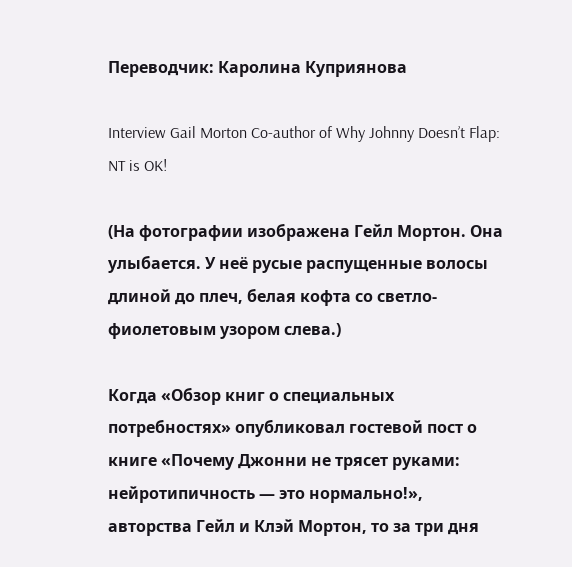Переводчик: Каролина Куприянова

Interview Gail Morton Co-author of Why Johnny Doesn’t Flap: NT is OK!

(На фотографии изображена Гейл Мортон. Она улыбается. У неё русые распущенные волосы длиной до плеч, белая кофта со светло-фиолетовым узором слева.)

Когда «Обзор книг о специальных потребностях» опубликовал гостевой пост о книге «Почему Джонни не трясет руками: нейротипичность — это нормально!», авторства Гейл и Клэй Мортон, то за три дня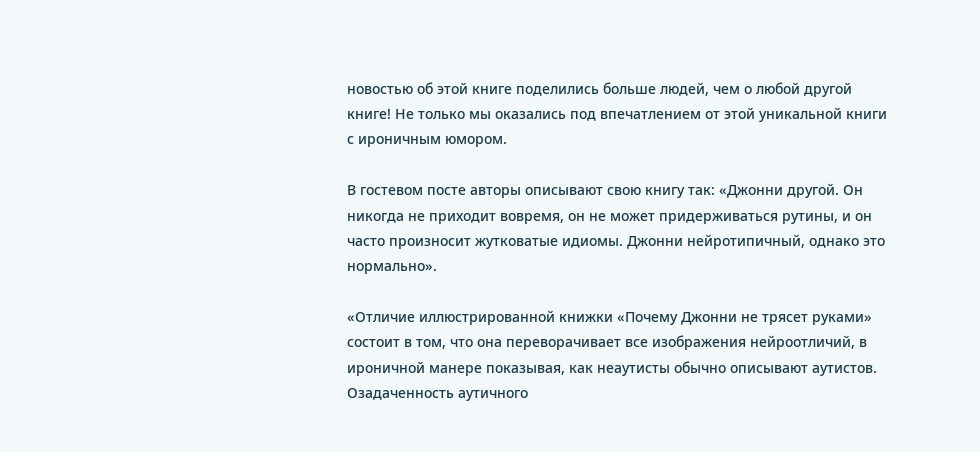новостью об этой книге поделились больше людей, чем о любой другой книге! Не только мы оказались под впечатлением от этой уникальной книги с ироничным юмором.

В гостевом посте авторы описывают свою книгу так: «Джонни другой. Он никогда не приходит вовремя, он не может придерживаться рутины, и он часто произносит жутковатые идиомы. Джонни нейротипичный, однако это нормально».

«Отличие иллюстрированной книжки «Почему Джонни не трясет руками» состоит в том, что она переворачивает все изображения нейроотличий, в ироничной манере показывая, как неаутисты обычно описывают аутистов. Озадаченность аутичного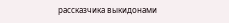рассказчика выкидонами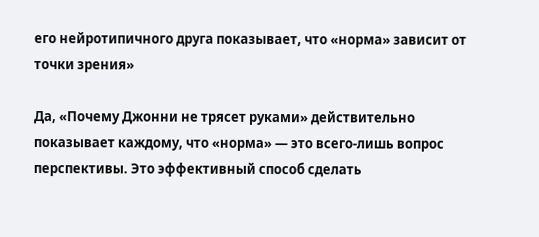его нейротипичного друга показывает, что «норма» зависит от точки зрения»

Да, «Почему Джонни не трясет руками» действительно показывает каждому, что «норма» — это всего-лишь вопрос перспективы. Это эффективный способ сделать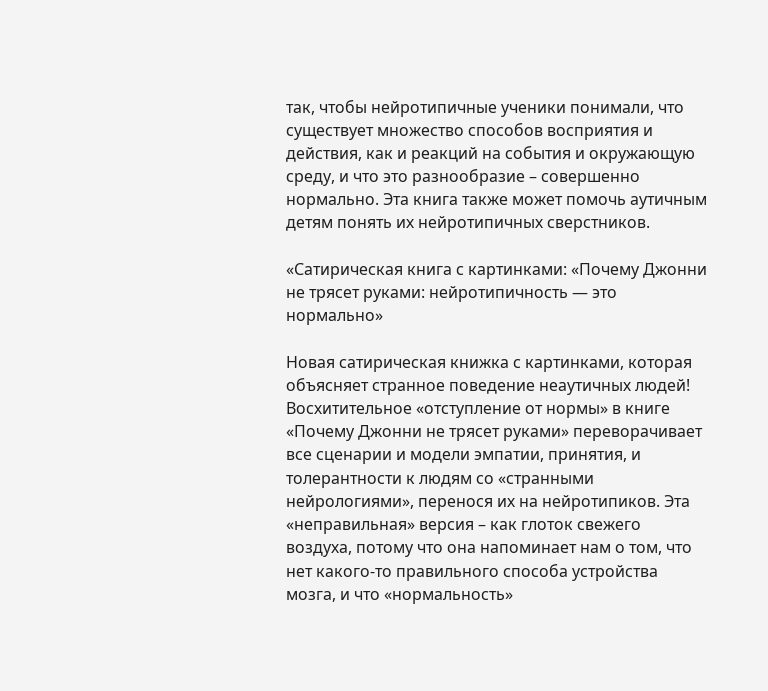так, чтобы нейротипичные ученики понимали, что существует множество способов восприятия и действия, как и реакций на события и окружающую среду, и что это разнообразие – совершенно нормально. Эта книга также может помочь аутичным детям понять их нейротипичных сверстников.

«Сатирическая книга с картинками: «Почему Джонни не трясет руками: нейротипичность — это нормально»

Новая сатирическая книжка с картинками, которая объясняет странное поведение неаутичных людей!
Восхитительное «отступление от нормы» в книге «Почему Джонни не трясет руками» переворачивает все сценарии и модели эмпатии, принятия, и толерантности к людям со «странными нейрологиями», перенося их на нейротипиков. Эта «неправильная» версия – как глоток свежего воздуха, потому что она напоминает нам о том, что нет какого-то правильного способа устройства мозга, и что «нормальность»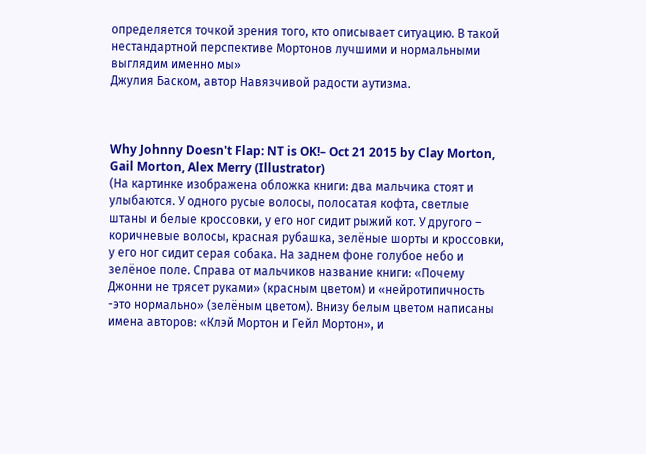определяется точкой зрения того, кто описывает ситуацию. В такой нестандартной перспективе Мортонов лучшими и нормальными выглядим именно мы»
Джулия Баском, автор Навязчивой радости аутизма.



Why Johnny Doesn't Flap: NT is OK!– Oct 21 2015 by Clay Morton, Gail Morton, Alex Merry (Illustrator)
(На картинке изображена обложка книги: два мальчика стоят и улыбаются. У одного русые волосы, полосатая кофта, светлые штаны и белые кроссовки, у его ног сидит рыжий кот. У другого – коричневые волосы, красная рубашка, зелёные шорты и кроссовки, у его ног сидит серая собака. На заднем фоне голубое небо и зелёное поле. Справа от мальчиков название книги: «Почему Джонни не трясет руками» (красным цветом) и «нейротипичность -это нормально» (зелёным цветом). Внизу белым цветом написаны имена авторов: «Клэй Мортон и Гейл Мортон», и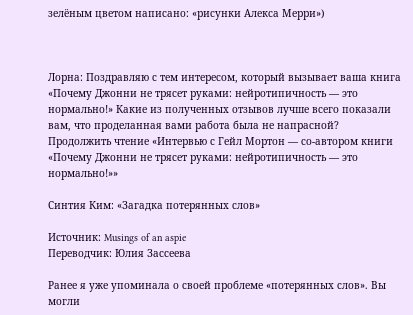зелёным цветом написано: «рисунки Алекса Мерри»)



Лорна: Поздравляю с тем интересом, который вызывает ваша книга «Почему Джонни не трясет руками: нейротипичность — это нормально!» Какие из полученных отзывов лучше всего показали вам, что проделанная вами работа была не напрасной?
Продолжить чтение «Интервью с Гейл Мортон — со-автором книги «Почему Джонни не трясет руками: нейротипичность — это нормально!»»

Синтия Ким: «Загадка потерянных слов»

Источник: Musings of an aspie
Переводчик: Юлия Зассеева

Ранее я уже упоминала о своей проблеме «потерянных слов». Вы могли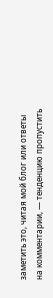заметить это, читая мой блог или ответы на комментарии, — тенденцию пропустить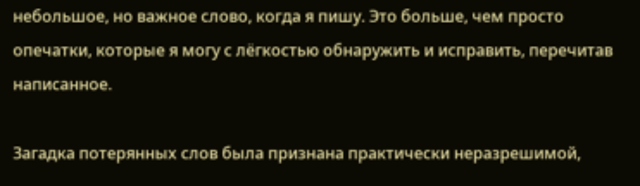небольшое, но важное слово, когда я пишу. Это больше, чем просто опечатки, которые я могу с лёгкостью обнаружить и исправить, перечитав написанное.

Загадка потерянных слов была признана практически неразрешимой,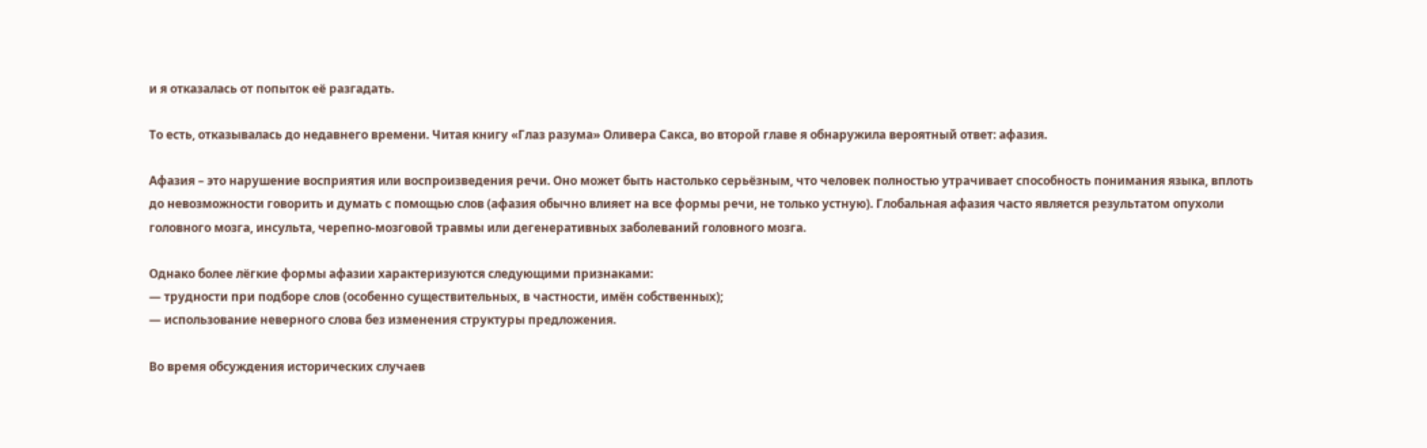и я отказалась от попыток её разгадать.

То есть, отказывалась до недавнего времени. Читая книгу «Глаз разума» Оливера Сакса, во второй главе я обнаружила вероятный ответ: афазия.

Афазия – это нарушение восприятия или воспроизведения речи. Оно может быть настолько серьёзным, что человек полностью утрачивает способность понимания языка, вплоть до невозможности говорить и думать с помощью слов (афазия обычно влияет на все формы речи, не только устную). Глобальная афазия часто является результатом опухоли головного мозга, инсульта, черепно-мозговой травмы или дегенеративных заболеваний головного мозга.

Однако более лёгкие формы афазии характеризуются следующими признаками:
— трудности при подборе слов (особенно существительных, в частности, имён собственных);
— использование неверного слова без изменения структуры предложения.

Во время обсуждения исторических случаев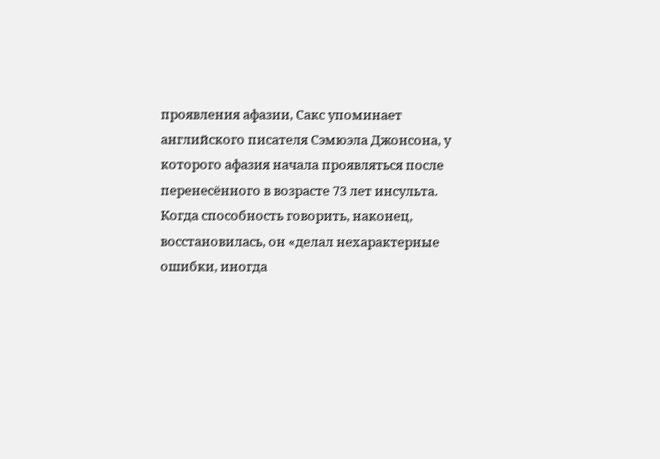проявления афазии, Сакс упоминает английского писателя Сэмюэла Джонсона, у которого афазия начала проявляться после перенесённого в возрасте 73 лет инсульта. Когда способность говорить, наконец, восстановилась, он «делал нехарактерные ошибки, иногда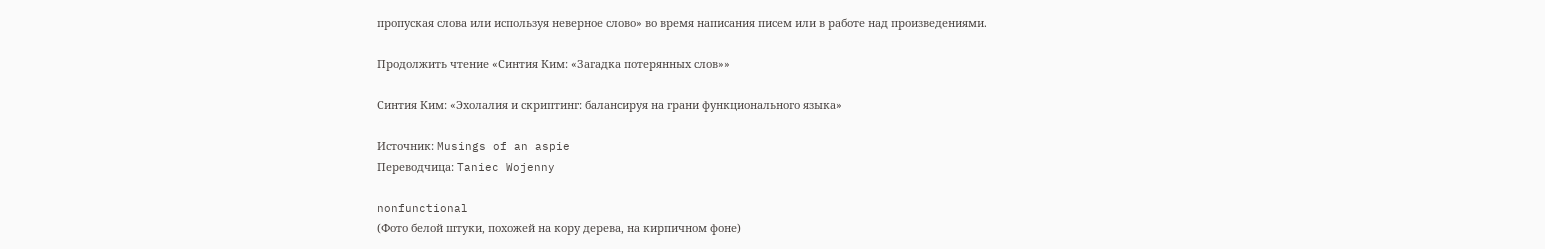пропуская слова или используя неверное слово» во время написания писем или в работе над произведениями.

Продолжить чтение «Синтия Ким: «Загадка потерянных слов»»

Синтия Ким: «Эхолалия и скриптинг: балансируя на грани функционального языка»

Источник: Musings of an aspie
Переводчица: Taniec Wojenny

nonfunctional
(Фото белой штуки, похожей на кору дерева, на кирпичном фоне)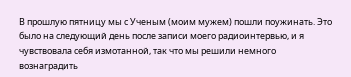В прошлую пятницу мы с Ученым (моим мужем) пошли поужинать. Это было на следующий день после записи моего радиоинтервью, и я чувствовала себя измотанной, так что мы решили немного вознаградить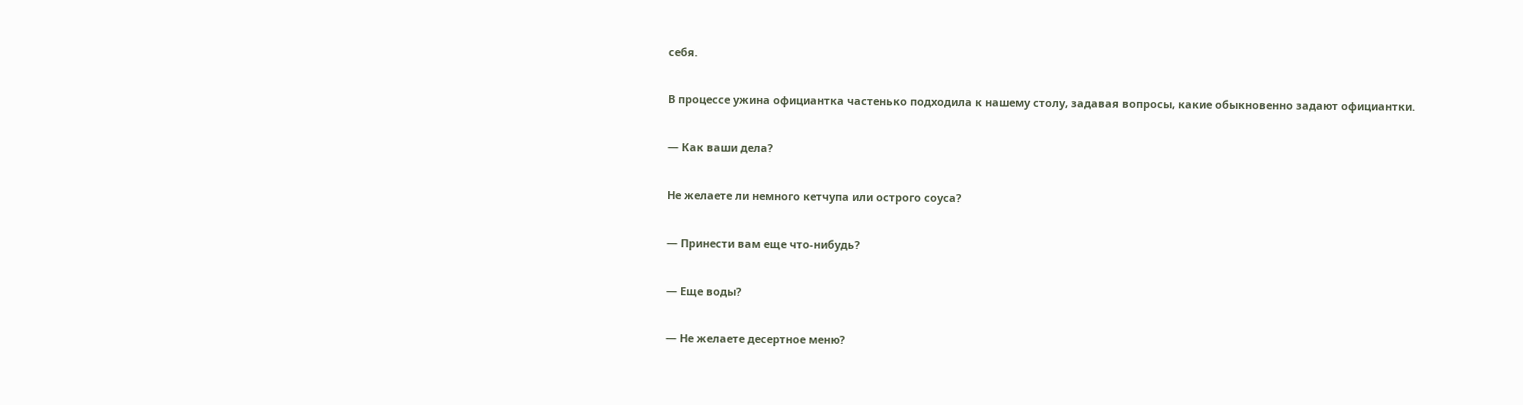себя.

В процессе ужина официантка частенько подходила к нашему столу, задавая вопросы, какие обыкновенно задают официантки.

— Как ваши дела?

Не желаете ли немного кетчупа или острого соуса?

— Принести вам еще что-нибудь?

— Еще воды?

— Не желаете десертное меню?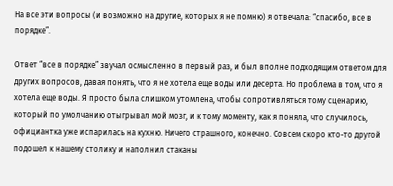На все эти вопросы (и возможно на другие, которых я не помню) я отвечала: “спасибо, все в порядке”.

Ответ “все в порядке” звучал осмысленно в первый раз, и был вполне подходящим ответом для других вопросов, давая понять, что я не хотела еще воды или десерта. Но проблема в том, что я хотела еще воды. Я просто была слишком утомлена, чтобы сопротивляться тому сценарию, который по умолчанию отыгрывал мой мозг, и к тому моменту, как я поняла, что случилось, официантка уже испарилась на кухню. Ничего страшного, конечно. Совсем скоро кто-то другой подошел к нашему столику и наполнил стаканы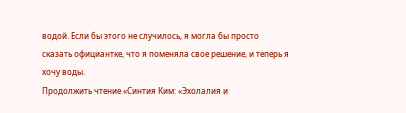водой. Если бы этого не случилось, я могла бы просто сказать официантке, что я поменяла свое решение, и теперь я хочу воды.
Продолжить чтение «Синтия Ким: «Эхолалия и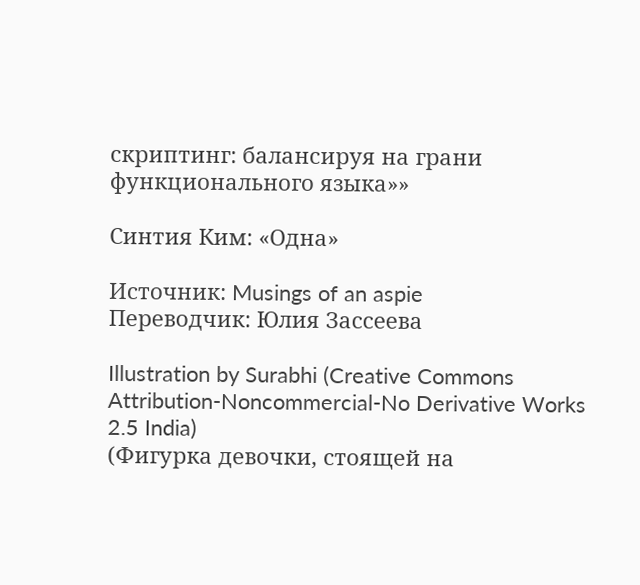скриптинг: балансируя на грани функционального языка»»

Синтия Ким: «Одна»

Источник: Musings of an aspie
Переводчик: Юлия Зассеева

Illustration by Surabhi (Creative Commons Attribution-Noncommercial-No Derivative Works 2.5 India)
(Фигурка девочки, стоящей на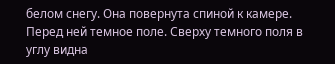белом снегу. Она повернута спиной к камере. Перед ней темное поле. Сверху темного поля в углу видна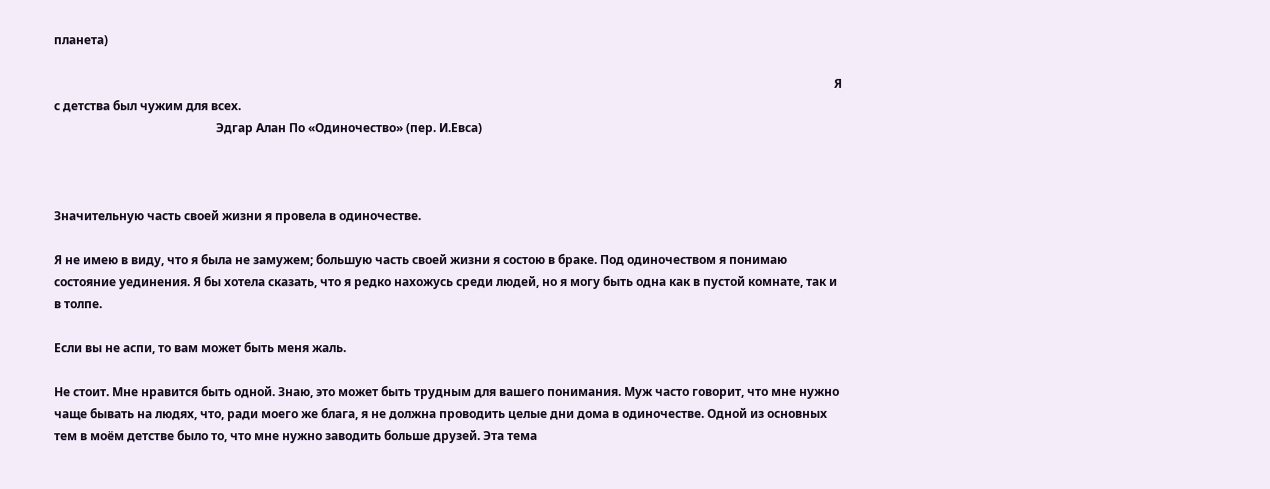планета)

                                                                                                                                                                                                                                                                    Я с детства был чужим для всех.
                                                      Эдгар Алан По «Одиночество» (пер. И.Евса)



Значительную часть своей жизни я провела в одиночестве.

Я не имею в виду, что я была не замужем; большую часть своей жизни я состою в браке. Под одиночеством я понимаю состояние уединения. Я бы хотела сказать, что я редко нахожусь среди людей, но я могу быть одна как в пустой комнате, так и в толпе.

Если вы не аспи, то вам может быть меня жаль.

Не стоит. Мне нравится быть одной. Знаю, это может быть трудным для вашего понимания. Муж часто говорит, что мне нужно чаще бывать на людях, что, ради моего же блага, я не должна проводить целые дни дома в одиночестве. Одной из основных тем в моём детстве было то, что мне нужно заводить больше друзей. Эта тема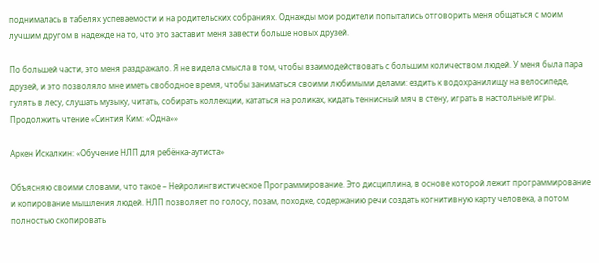поднималась в табелях успеваемости и на родительских собраниях. Однажды мои родители попытались отговорить меня общаться с моим лучшим другом в надежде на то, что это заставит меня завести больше новых друзей.

По большей части, это меня раздражало. Я не видела смысла в том, чтобы взаимодействовать с большим количеством людей. У меня была пара друзей, и это позволяло мне иметь свободное время, чтобы заниматься своими любимыми делами: ездить к водохранилищу на велосипеде, гулять в лесу, слушать музыку, читать, собирать коллекции, кататься на роликах, кидать теннисный мяч в стену, играть в настольные игры.
Продолжить чтение «Синтия Ким: «Одна»»

Аркен Искалкин: «Обучение НЛП для ребёнка-аутиста»

Объясняю своими словами, что такое – Нейролингвистическое Программирование. Это дисциплина, в основе которой лежит программирование и копирование мышления людей. НЛП позволяет по голосу, позам, походке, содержанию речи создать когнитивную карту человека, а потом полностью скопировать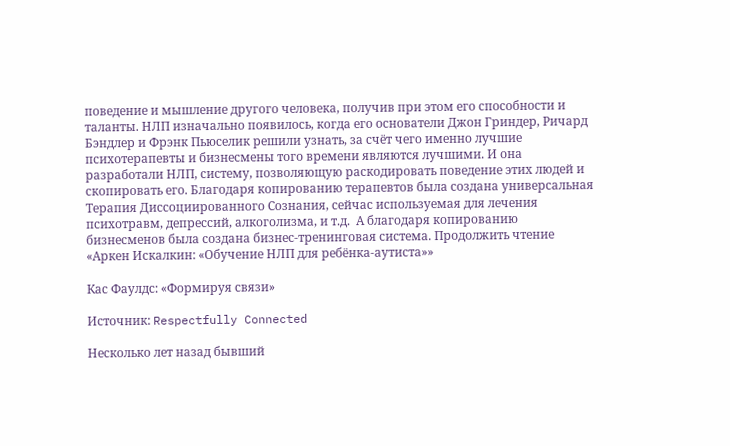поведение и мышление другого человека, получив при этом его способности и таланты. НЛП изначально появилось, когда его основатели Джон Гриндер, Ричард Бэндлер и Фрэнк Пьюселик решили узнать, за счёт чего именно лучшие психотерапевты и бизнесмены того времени являются лучшими. И она разработали НЛП, систему, позволяющую раскодировать поведение этих людей и скопировать его. Благодаря копированию терапевтов была создана универсальная Терапия Диссоциированного Сознания, сейчас используемая для лечения психотравм, депрессий, алкоголизма, и т.д.  А благодаря копированию бизнесменов была создана бизнес-тренинговая система. Продолжить чтение «Аркен Искалкин: «Обучение НЛП для ребёнка-аутиста»»

Кас Фаулдс: «Формируя связи»

Источник: Respectfully Connected

Несколько лет назад бывший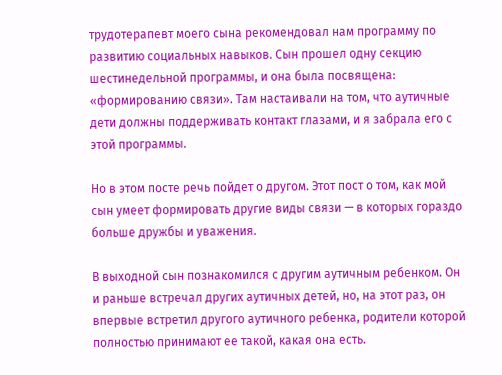трудотерапевт моего сына рекомендовал нам программу по развитию социальных навыков. Сын прошел одну секцию шестинедельной программы, и она была посвящена: «формированию связи». Там настаивали на том, что аутичные дети должны поддерживать контакт глазами, и я забрала его с этой программы.

Но в этом посте речь пойдет о другом. Этот пост о том, как мой сын умеет формировать другие виды связи — в которых гораздо больше дружбы и уважения.

В выходной сын познакомился с другим аутичным ребенком. Он и раньше встречал других аутичных детей, но, на этот раз, он впервые встретил другого аутичного ребенка, родители которой полностью принимают ее такой, какая она есть.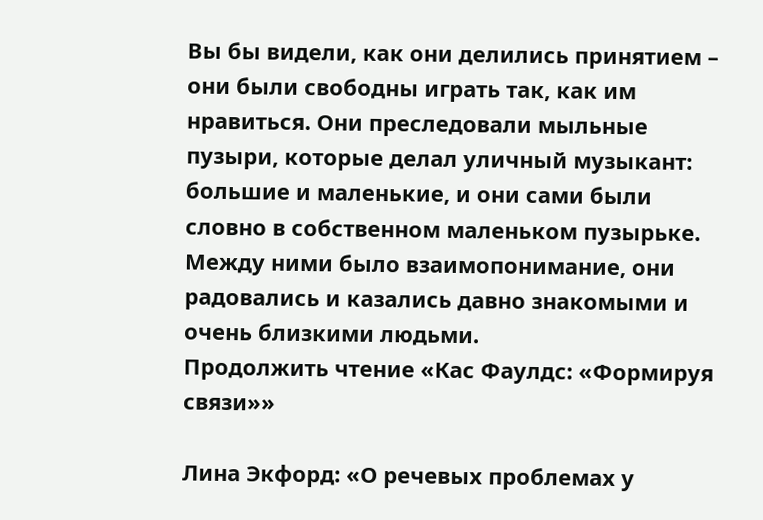Вы бы видели, как они делились принятием – они были свободны играть так, как им нравиться. Они преследовали мыльные пузыри, которые делал уличный музыкант: большие и маленькие, и они сами были словно в собственном маленьком пузырьке. Между ними было взаимопонимание, они радовались и казались давно знакомыми и очень близкими людьми.
Продолжить чтение «Кас Фаулдс: «Формируя связи»»

Лина Экфорд: «О речевых проблемах у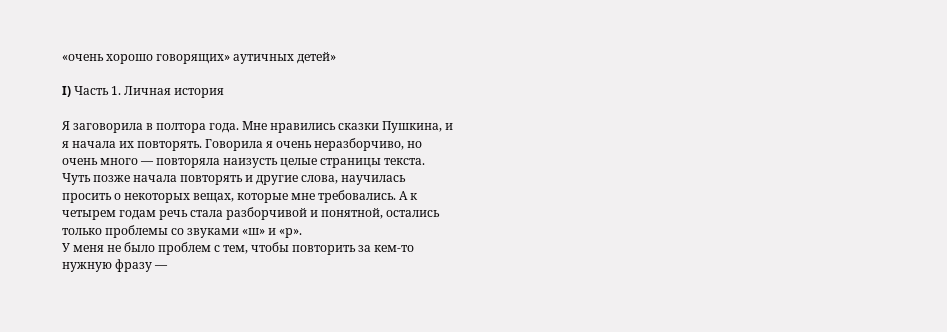«очень хорошо говорящих» аутичных детей»

I) Часть 1. Личная история

Я заговорила в полтора года. Мне нравились сказки Пушкина, и я начала их повторять. Говорила я очень неразборчиво, но очень много — повторяла наизусть целые страницы текста. Чуть позже начала повторять и другие слова, научилась просить о некоторых вещах, которые мне требовались. А к четырем годам речь стала разборчивой и понятной, остались только проблемы со звуками «ш» и «р».
У меня не было проблем с тем, чтобы повторить за кем-то нужную фразу —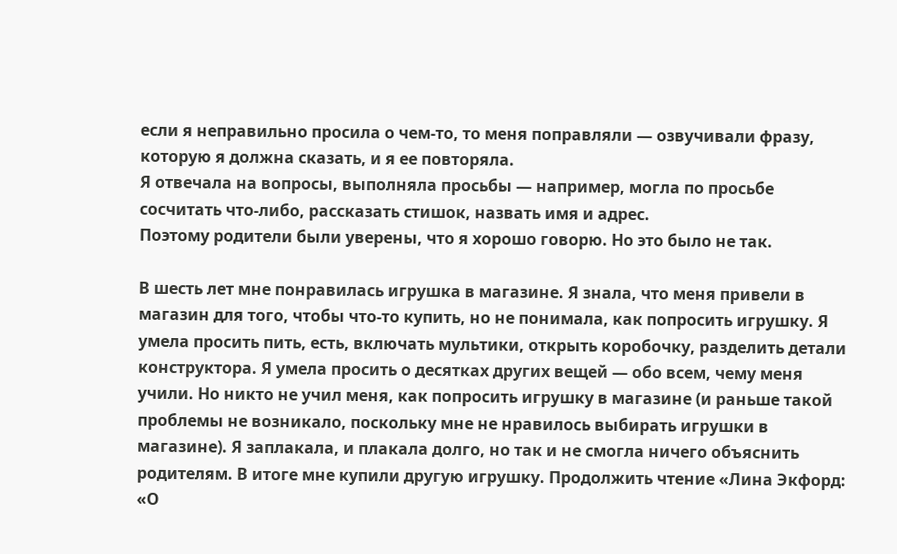если я неправильно просила о чем-то, то меня поправляли — озвучивали фразу, которую я должна сказать, и я ее повторяла.
Я отвечала на вопросы, выполняла просьбы — например, могла по просьбе сосчитать что-либо, рассказать стишок, назвать имя и адрес.
Поэтому родители были уверены, что я хорошо говорю. Но это было не так.

В шесть лет мне понравилась игрушка в магазине. Я знала, что меня привели в магазин для того, чтобы что-то купить, но не понимала, как попросить игрушку. Я умела просить пить, есть, включать мультики, открыть коробочку, разделить детали конструктора. Я умела просить о десятках других вещей — обо всем, чему меня учили. Но никто не учил меня, как попросить игрушку в магазине (и раньше такой проблемы не возникало, поскольку мне не нравилось выбирать игрушки в магазине). Я заплакала, и плакала долго, но так и не смогла ничего объяснить родителям. В итоге мне купили другую игрушку. Продолжить чтение «Лина Экфорд: «О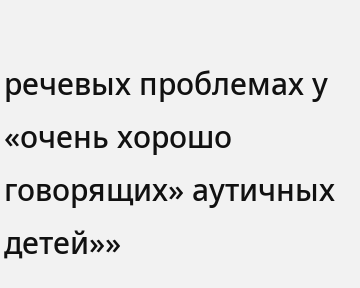речевых проблемах у «очень хорошо говорящих» аутичных детей»»